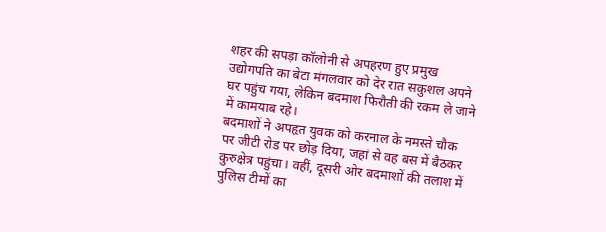शहर की सपड़ा कॉलोनी से अपहरण हुए प्रमुख उद्योगपति का बेटा मंगलवार को देर रात सकुशल अपने घर पहुंच गया, लेकिन बदमाश फिरौती की रकम ले जाने में कामयाब रहे।
बदमाशों ने अपहृत युवक को करनाल के नमस्ते चौक पर जीटी रोड पर छोड़ दिया, जहां से वह बस में बैठकर कुरुक्षेत्र पहुंचा। वहीं, दूसरी ओर बदमाशों की तलाश में पुलिस टीमों का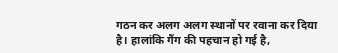गठन कर अलग अलग स्थानों पर रवाना कर दिया है। हालांकि गैंग की पहचान हो गई है,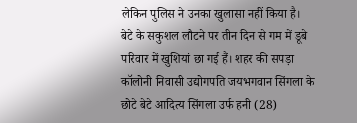लेकिन पुलिस ने उनका खुलासा नहीं किया है।
बेटे के सकुशल लौटने पर तीन दिन से गम में डूबे परिवार में खुशियां छा गई हैं। शहर की सपड़ा कॉलोनी निवासी उद्योगपति जयभगवान सिंगला के छोटे बेटे आदित्य सिंगला उर्फ हनी (28)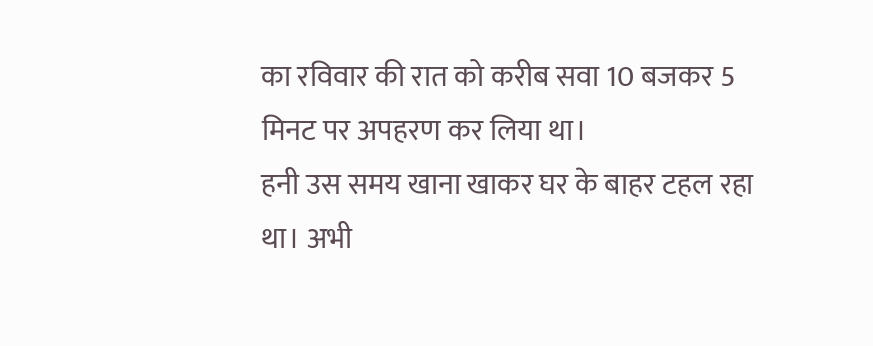का रविवार की रात को करीब सवा 10 बजकर 5 मिनट पर अपहरण कर लिया था।
हनी उस समय खाना खाकर घर के बाहर टहल रहा था। अभी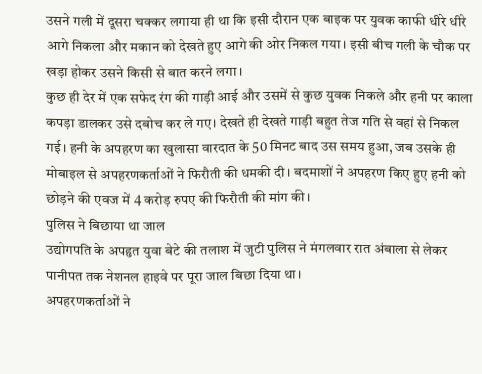उसने गली में दूसरा चक्कर लगाया ही था कि इसी दौरान एक बाइक पर युवक काफी धीरे धीरे आगे निकला और मकान को देखते हुए आगे की ओर निकल गया। इसी बीच गली के चौक पर खड़ा होकर उसने किसी से बात करने लगा।
कुछ ही देर में एक सफेद रंग की गाड़ी आई और उसमें से कुछ युवक निकले और हनी पर काला कपड़ा डालकर उसे दबोच कर ले गए। देखते ही देखते गाड़ी बहुत तेज गति से वहां से निकल गई। हनी के अपहरण का खुलासा वारदात के 50 मिनट बाद उस समय हुआ, जब उसके ही मोबाइल से अपहरणकर्ताओं ने फिरौती की धमकी दी। बदमाशों ने अपहरण किए हुए हनी को छोड़ने की एवज में 4 करोड़ रुपए की फिरौती की मांग की।
पुलिस ने बिछाया था जाल
उद्योगपति के अपहृत युवा बेटे की तलाश में जुटी पुलिस ने मंगलवार रात अंबाला से लेकर पानीपत तक नेशनल हाइवे पर पूरा जाल बिछा दिया था।
अपहरणकर्ताओं ने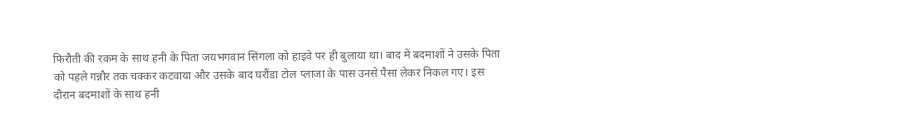फिरौती की रकम के साथ हनी के पिता जयभगवान सिंगला को हाइवे पर ही बुलाया था। बाद में बदमाशों ने उसके पिता को पहले गन्नौर तक चक्कर कटवाया और उसके बाद घरौंडा टोल प्लाजा के पास उनसे पैसा लेकर निकल गए। इस दौरान बदमाशों के साथ हनी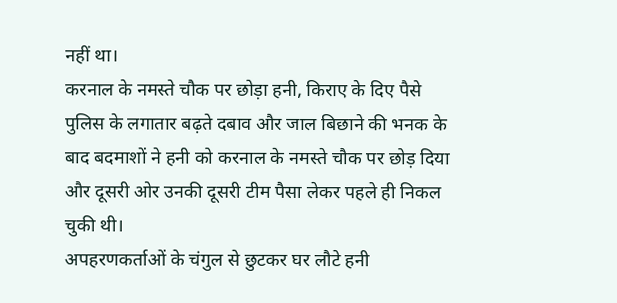नहीं था।
करनाल के नमस्ते चौक पर छोड़ा हनी, किराए के दिए पैसे
पुलिस के लगातार बढ़ते दबाव और जाल बिछाने की भनक के बाद बदमाशों ने हनी को करनाल के नमस्ते चौक पर छोड़ दिया और दूसरी ओर उनकी दूसरी टीम पैसा लेकर पहले ही निकल चुकी थी।
अपहरणकर्ताओं के चंगुल से छुटकर घर लौटे हनी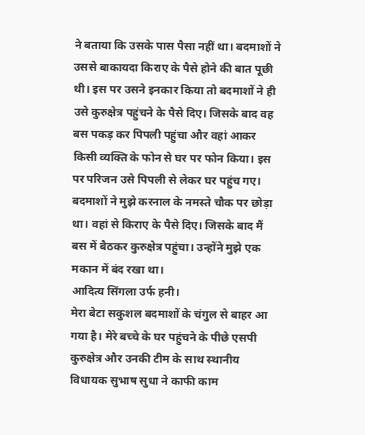ने बताया कि उसके पास पैसा नहीं था। बदमाशों ने उससे बाकायदा किराए के पैसे होने की बात पूछी थी। इस पर उसने इनकार किया तो बदमाशों ने ही उसे कुरुक्षेत्र पहुंचने के पैसे दिए। जिसके बाद वह बस पकड़ कर पिपली पहुंचा और वहां आकर किसी व्यक्ति के फोन से घर पर फोन किया। इस पर परिजन उसे पिपली से लेकर घर पहुंच गए।
बदमाशों ने मुझे करनाल के नमस्ते चौक पर छोड़ा था। वहां से किराए के पैसे दिए। जिसके बाद मैं बस में बैठकर कुरुक्षेत्र पहुंचा। उन्होंने मुझे एक मकान में बंद रखा था।
आदित्य सिंगला उर्फ हनी।
मेरा बेटा सकुशल बदमाशों के चंगुल से बाहर आ गया है। मेरे बच्चे के घर पहुंचने के पीछे एसपी कुरुक्षेत्र और उनकी टीम के साथ स्थानीय विधायक सुभाष सुधा ने काफी काम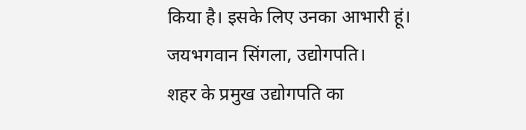किया है। इसके लिए उनका आभारी हूं।
जयभगवान सिंगला, उद्योगपति।
शहर के प्रमुख उद्योगपति का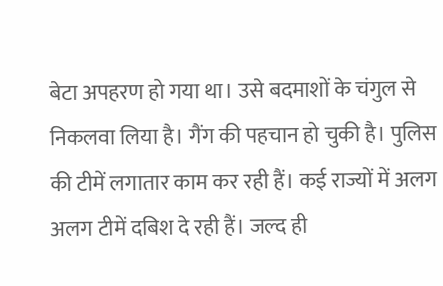बेटा अपहरण हो गया था। उसे बदमाशों के चंगुल से निकलवा लिया है। गैंग की पहचान हो चुकी है। पुलिस की टीमें लगातार काम कर रही हैं। कई राज्यों में अलग अलग टीमें दबिश दे रही हैं। जल्द ही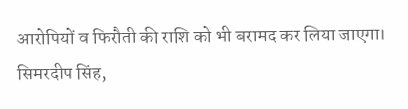आरोपियों व फिरौती की राशि को भी बरामद कर लिया जाएगा।
सिमरदीप सिंह,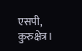एसपी, कुरुक्षेत्र।